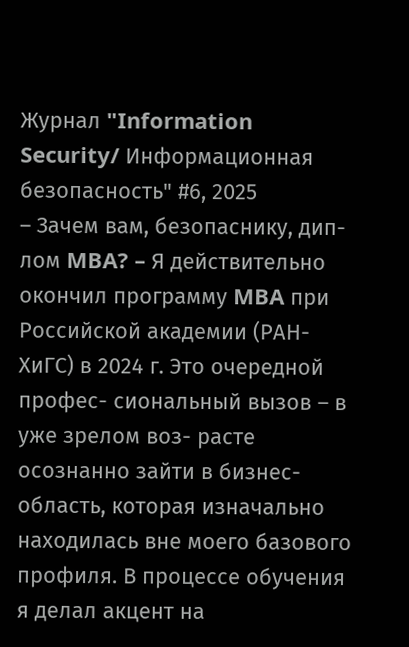Журнал "Information Security/ Информационная безопасность" #6, 2025
– Зачем вам, безопаснику, дип- лом MBA? – Я действительно окончил программу MBA при Российской академии (РАН- ХиГС) в 2024 г. Это очередной профес- сиональный вызов – в уже зрелом воз- расте осознанно зайти в бизнес-область, которая изначально находилась вне моего базового профиля. В процессе обучения я делал акцент на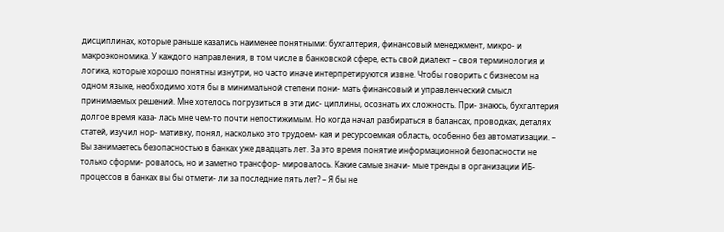дисциплинах, которые раньше казались наименее понятными: бухгалтерия, финансовый менеджмент, микро- и макроэкономика. У каждого направления, в том числе в банковской сфере, есть свой диалект – своя терминология и логика, которые хорошо понятны изнутри, но часто иначе интерпретируются извне. Чтобы говорить с бизнесом на одном языке, необходимо хотя бы в минимальной степени пони- мать финансовый и управленческий смысл принимаемых решений. Мне хотелось погрузиться в эти дис- циплины, осознать их сложность. При- знаюсь, бухгалтерия долгое время каза- лась мне чем-то почти непостижимым. Но когда начал разбираться в балансах, проводках, деталях статей, изучил нор- мативку, понял, насколько это трудоем- кая и ресурсоемкая область, особенно без автоматизации. – Вы занимаетесь безопасностью в банках уже двадцать лет. За это время понятие информационной безопасности не только сформи- ровалось, но и заметно трансфор- мировалось. Какие самые значи- мые тренды в организации ИБ- процессов в банках вы бы отмети- ли за последние пять лет? – Я бы не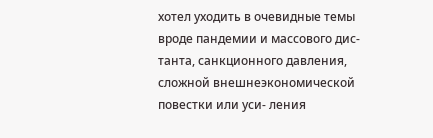хотел уходить в очевидные темы вроде пандемии и массового дис- танта, санкционного давления, сложной внешнеэкономической повестки или уси- ления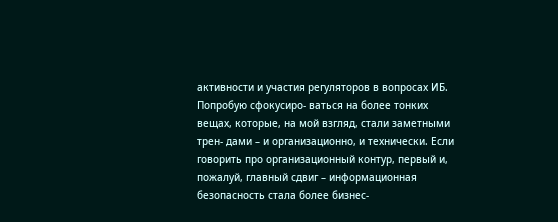активности и участия регуляторов в вопросах ИБ. Попробую сфокусиро- ваться на более тонких вещах, которые, на мой взгляд, стали заметными трен- дами – и организационно, и технически. Если говорить про организационный контур, первый и, пожалуй, главный сдвиг – информационная безопасность стала более бизнес-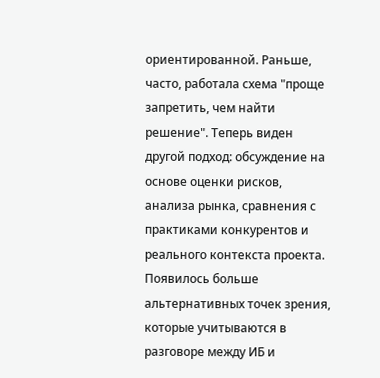ориентированной. Раньше, часто, работала схема "проще запретить, чем найти решение". Теперь виден другой подход: обсуждение на основе оценки рисков, анализа рынка, сравнения с практиками конкурентов и реального контекста проекта. Появилось больше альтернативных точек зрения, которые учитываются в разговоре между ИБ и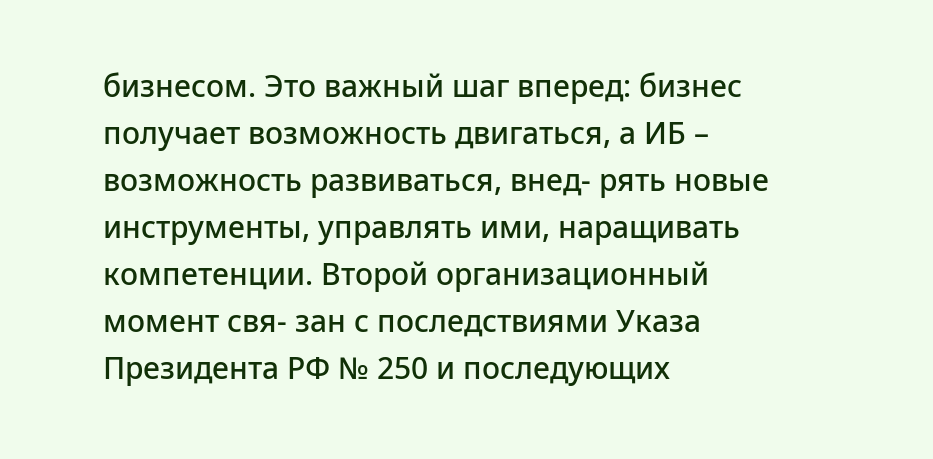бизнесом. Это важный шаг вперед: бизнес получает возможность двигаться, а ИБ – возможность развиваться, внед- рять новые инструменты, управлять ими, наращивать компетенции. Второй организационный момент свя- зан с последствиями Указа Президента РФ № 250 и последующих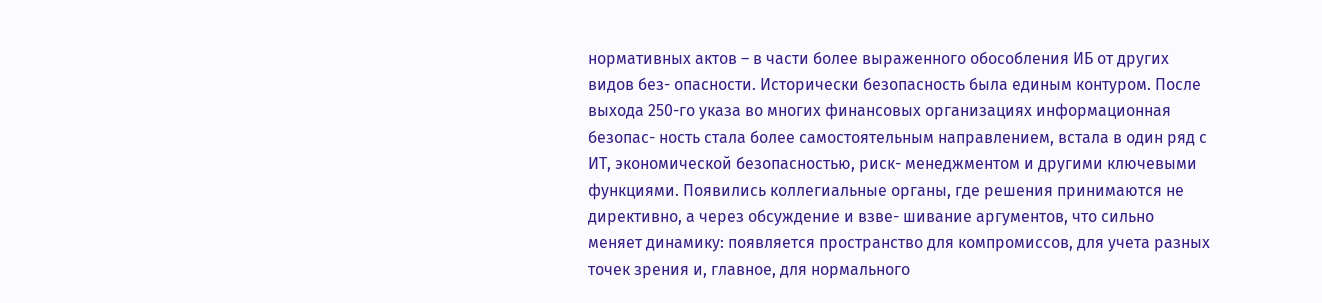нормативных актов – в части более выраженного обособления ИБ от других видов без- опасности. Исторически безопасность была единым контуром. После выхода 250-го указа во многих финансовых организациях информационная безопас- ность стала более самостоятельным направлением, встала в один ряд с ИТ, экономической безопасностью, риск- менеджментом и другими ключевыми функциями. Появились коллегиальные органы, где решения принимаются не директивно, а через обсуждение и взве- шивание аргументов, что сильно меняет динамику: появляется пространство для компромиссов, для учета разных точек зрения и, главное, для нормального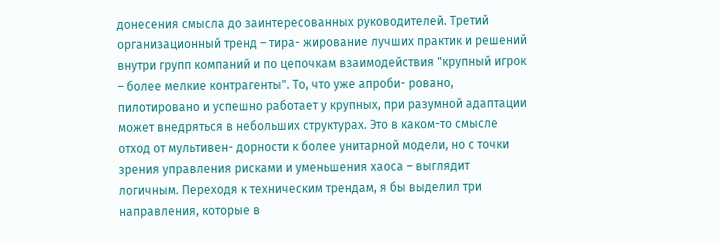донесения смысла до заинтересованных руководителей. Третий организационный тренд – тира- жирование лучших практик и решений внутри групп компаний и по цепочкам взаимодействия "крупный игрок – более мелкие контрагенты". То, что уже апроби- ровано, пилотировано и успешно работает у крупных, при разумной адаптации может внедряться в небольших структурах. Это в каком-то смысле отход от мультивен- дорности к более унитарной модели, но с точки зрения управления рисками и уменьшения хаоса – выглядит логичным. Переходя к техническим трендам, я бы выделил три направления, которые в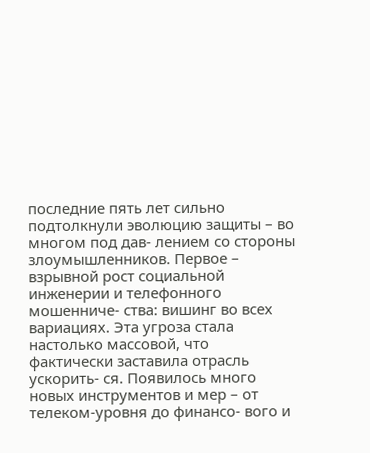последние пять лет сильно подтолкнули эволюцию защиты – во многом под дав- лением со стороны злоумышленников. Первое – взрывной рост социальной инженерии и телефонного мошенниче- ства: вишинг во всех вариациях. Эта угроза стала настолько массовой, что фактически заставила отрасль ускорить- ся. Появилось много новых инструментов и мер – от телеком-уровня до финансо- вого и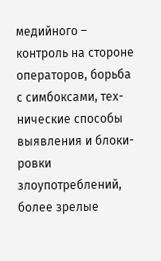медийного – контроль на стороне операторов, борьба с симбоксами, тех- нические способы выявления и блоки- ровки злоупотреблений, более зрелые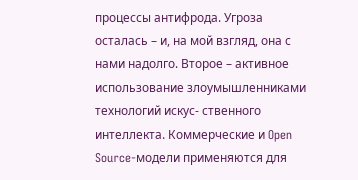процессы антифрода. Угроза осталась – и, на мой взгляд, она с нами надолго. Второе – активное использование злоумышленниками технологий искус- ственного интеллекта. Коммерческие и Open Source-модели применяются для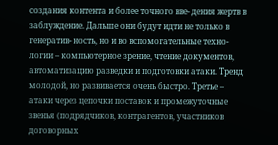создания контента и более точного вве- дения жертв в заблуждение. Дальше они будут идти не только в генератив- ность, но и во вспомогательные техно- логии – компьютерное зрение, чтение документов, автоматизацию разведки и подготовки атаки. Тренд молодой, но развивается очень быстро. Третье – атаки через цепочки поставок и промежуточные звенья (подрядчиков, контрагентов, участников договорных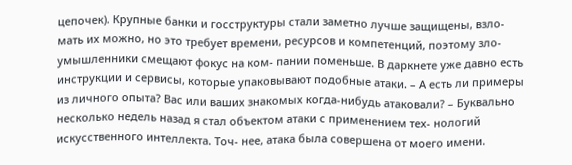цепочек). Крупные банки и госструктуры стали заметно лучше защищены, взло- мать их можно, но это требует времени, ресурсов и компетенций, поэтому зло- умышленники смещают фокус на ком- пании поменьше. В даркнете уже давно есть инструкции и сервисы, которые упаковывают подобные атаки. – А есть ли примеры из личного опыта? Вас или ваших знакомых когда-нибудь атаковали? – Буквально несколько недель назад я стал объектом атаки с применением тех- нологий искусственного интеллекта. Точ- нее, атака была совершена от моего имени.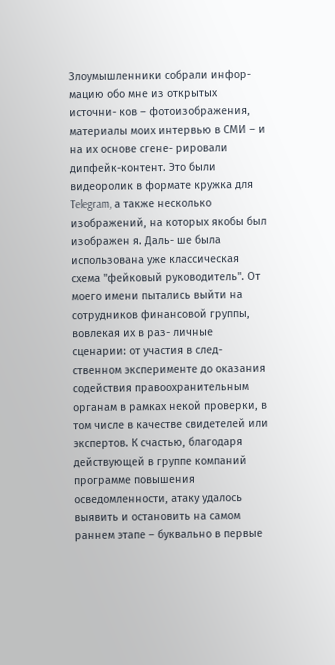Злоумышленники собрали инфор- мацию обо мне из открытых источни- ков – фотоизображения, материалы моих интервью в СМИ – и на их основе сгене- рировали дипфейк-контент. Это были видеоролик в формате кружка для Telegram, а также несколько изображений, на которых якобы был изображен я. Даль- ше была использована уже классическая схема "фейковый руководитель". От моего имени пытались выйти на сотрудников финансовой группы, вовлекая их в раз- личные сценарии: от участия в след- ственном эксперименте до оказания содействия правоохранительным органам в рамках некой проверки, в том числе в качестве свидетелей или экспертов. К счастью, благодаря действующей в группе компаний программе повышения осведомленности, атаку удалось выявить и остановить на самом раннем этапе – буквально в первые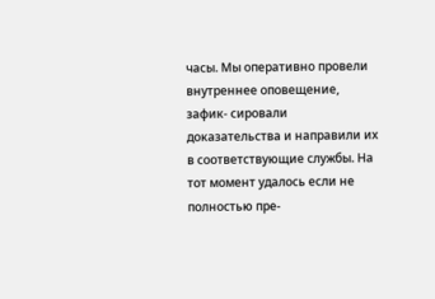часы. Мы оперативно провели внутреннее оповещение, зафик- сировали доказательства и направили их в соответствующие службы. На тот момент удалось если не полностью пре-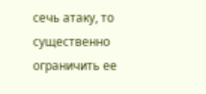сечь атаку, то существенно ограничить ее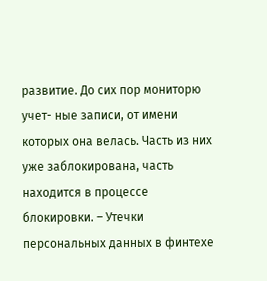развитие. До сих пор мониторю учет- ные записи, от имени которых она велась. Часть из них уже заблокирована, часть находится в процессе блокировки. – Утечки персональных данных в финтехе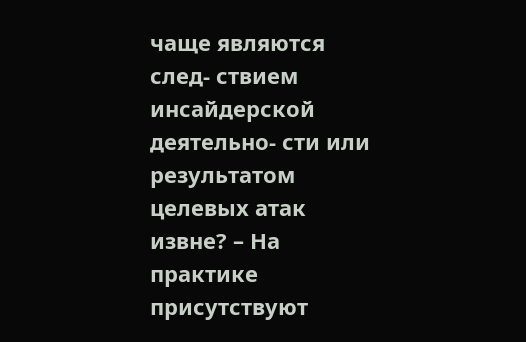чаще являются след- ствием инсайдерской деятельно- сти или результатом целевых атак извне? – На практике присутствуют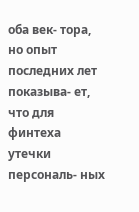оба век- тора, но опыт последних лет показыва- ет, что для финтеха утечки персональ- ных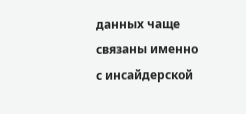данных чаще связаны именно с инсайдерской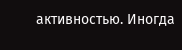активностью. Иногда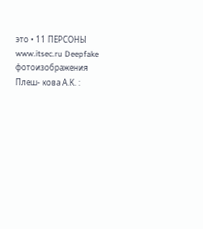это • 11 ПЕРСОНЫ www.itsec.ru Deepfake фотоизображения Плеш- кова А.К. :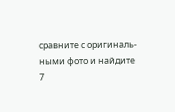сравните с оригиналь- ными фото и найдите 7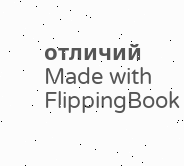отличий
Made with FlippingBook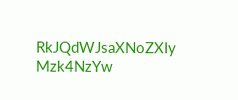RkJQdWJsaXNoZXIy Mzk4NzYw